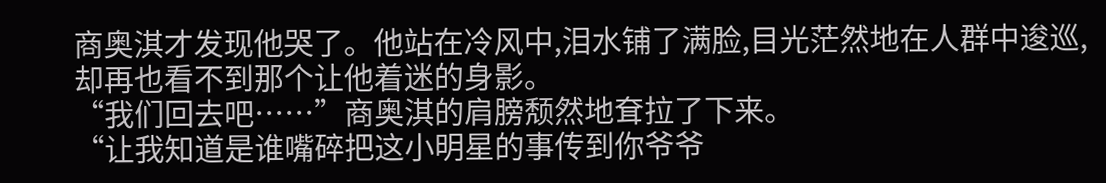商奥淇才发现他哭了。他站在冷风中,泪水铺了满脸,目光茫然地在人群中逡巡,却再也看不到那个让他着迷的身影。
“我们回去吧……”商奥淇的肩膀颓然地耷拉了下来。
“让我知道是谁嘴碎把这小明星的事传到你爷爷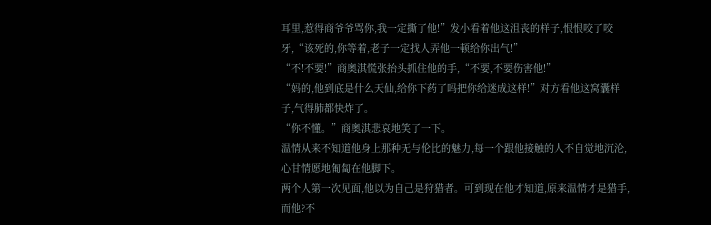耳里,惹得商爷爷骂你,我一定撕了他!”发小看着他这沮丧的样子,恨恨咬了咬牙,“该死的,你等着,老子一定找人弄他一顿给你出气!”
“不!不要!”商奥淇慌张抬头抓住他的手,“不要,不要伤害他!”
“妈的,他到底是什么天仙,给你下药了吗把你给迷成这样!”对方看他这窝囊样子,气得肺都快炸了。
“你不懂。”商奥淇悲哀地笑了一下。
温情从来不知道他身上那种无与伦比的魅力,每一个跟他接触的人不自觉地沉沦,心甘情愿地匍匐在他脚下。
两个人第一次见面,他以为自己是狩猎者。可到现在他才知道,原来温情才是猎手,而他?不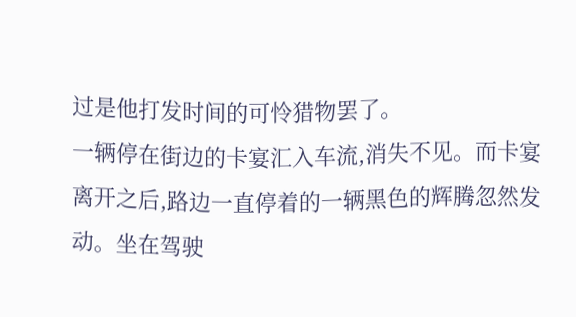过是他打发时间的可怜猎物罢了。
一辆停在街边的卡宴汇入车流,消失不见。而卡宴离开之后,路边一直停着的一辆黑色的辉腾忽然发动。坐在驾驶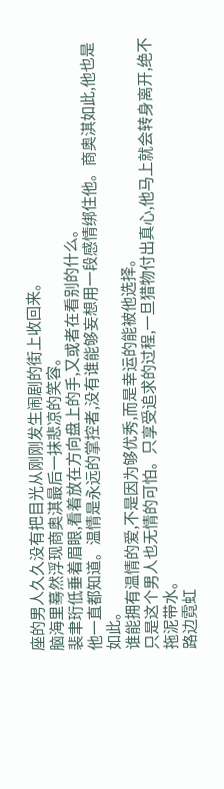座的男人久久没有把目光从刚刚发生闹剧的街上收回来。
脑海里蓦然浮现商奥淇最后一抹悲凉的笑容。
裴聿珩低垂着眉眼,看着放在方向盘上的手,又或者在看别的什么。
他一直都知道。温情是永远的掌控者,没有谁能够妄想用一段感情绑住他。商奥淇如此,他也是如此。
谁能拥有温情的爱,不是因为够优秀,而是幸运的能被他选择。
只是这个男人也无情的可怕。只享受追求的过程,一旦猎物付出真心,他马上就会转身离开,绝不拖泥带水。
路边霓虹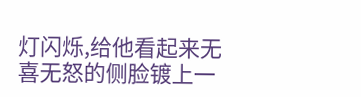灯闪烁,给他看起来无喜无怒的侧脸镀上一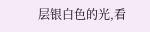层银白色的光,看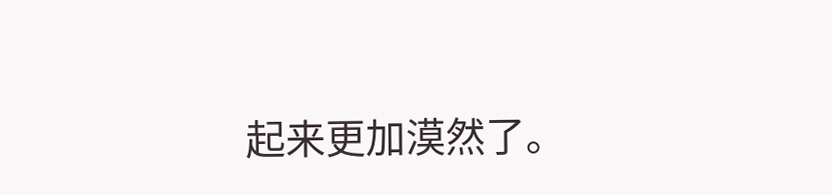起来更加漠然了。